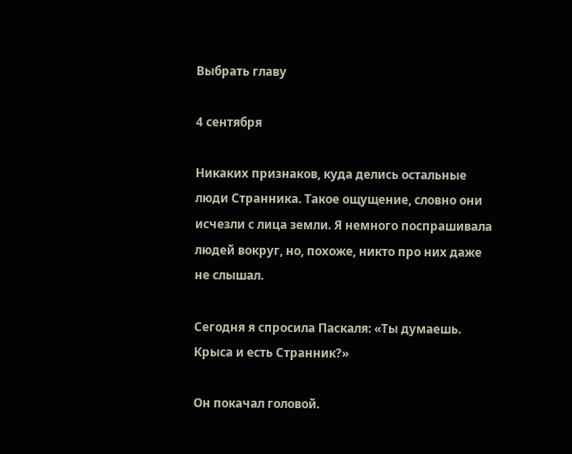Выбрать главу

4 сентября

Никаких признаков, куда делись остальные люди Странника. Такое ощущение, словно они исчезли с лица земли. Я немного поспрашивала людей вокруг, но, похоже, никто про них даже не слышал.

Сегодня я спросила Паскаля: «Ты думаешь. Крыса и есть Странник?»

Он покачал головой.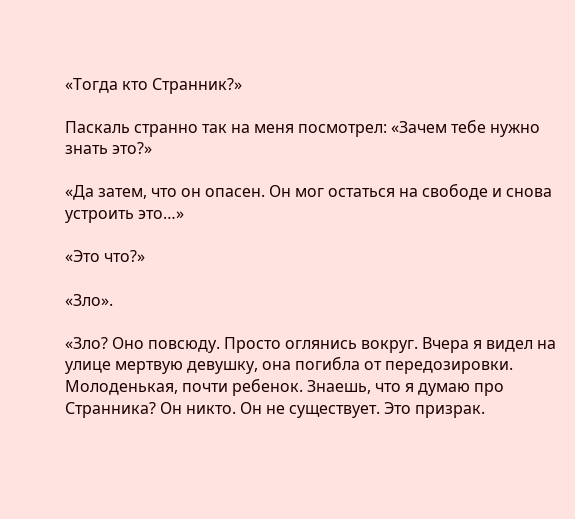«Тогда кто Странник?»

Паскаль странно так на меня посмотрел: «Зачем тебе нужно знать это?»

«Да затем, что он опасен. Он мог остаться на свободе и снова устроить это…»

«Это что?»

«Зло».

«Зло? Оно повсюду. Просто оглянись вокруг. Вчера я видел на улице мертвую девушку, она погибла от передозировки. Молоденькая, почти ребенок. Знаешь, что я думаю про Странника? Он никто. Он не существует. Это призрак.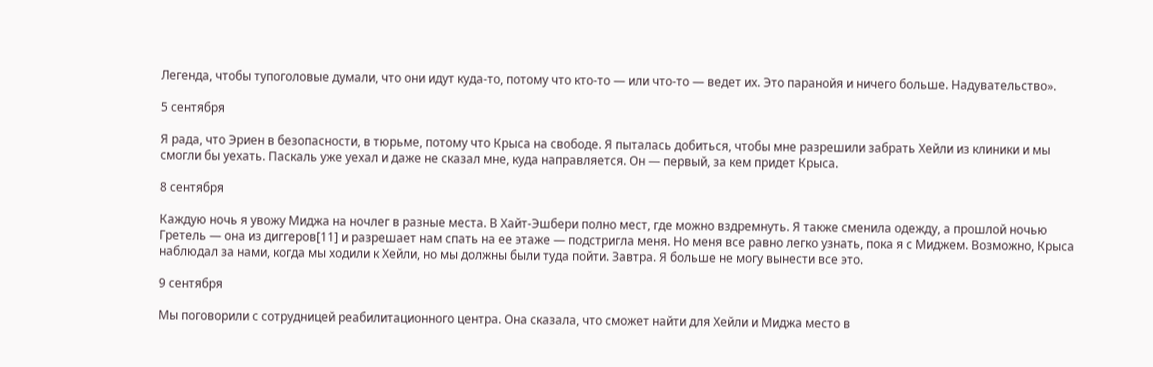Легенда, чтобы тупоголовые думали, что они идут куда-то, потому что кто-то — или что-то — ведет их. Это паранойя и ничего больше. Надувательство».

5 сентября

Я рада, что Эриен в безопасности, в тюрьме, потому что Крыса на свободе. Я пыталась добиться, чтобы мне разрешили забрать Хейли из клиники и мы смогли бы уехать. Паскаль уже уехал и даже не сказал мне, куда направляется. Он — первый, за кем придет Крыса.

8 сентября

Каждую ночь я увожу Миджа на ночлег в разные места. В Хайт-Эшбери полно мест, где можно вздремнуть. Я также сменила одежду, а прошлой ночью Гретель — она из диггеров[11] и разрешает нам спать на ее этаже — подстригла меня. Но меня все равно легко узнать, пока я с Миджем. Возможно, Крыса наблюдал за нами, когда мы ходили к Хейли, но мы должны были туда пойти. Завтра. Я больше не могу вынести все это.

9 сентября

Мы поговорили с сотрудницей реабилитационного центра. Она сказала, что сможет найти для Хейли и Миджа место в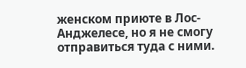женском приюте в Лос-Анджелесе, но я не смогу отправиться туда с ними.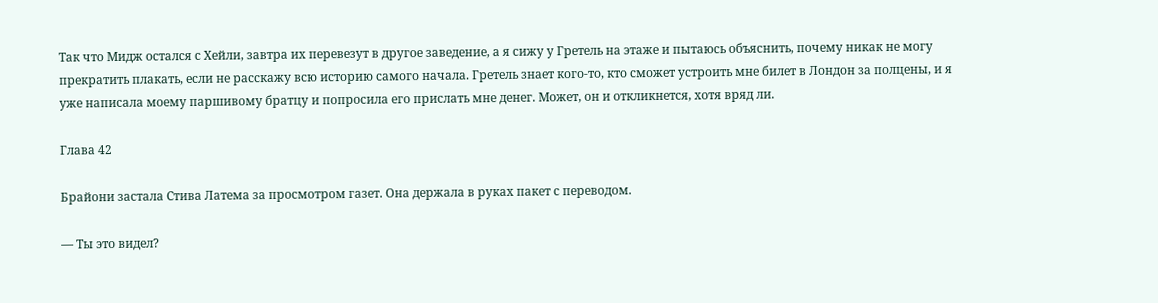Так что Мидж остался с Хейли, завтра их перевезут в другое заведение, а я сижу у Гретель на этаже и пытаюсь объяснить, почему никак не могу прекратить плакать, если не расскажу всю историю самого начала. Гретель знает кого-то, кто сможет устроить мне билет в Лондон за полцены, и я уже написала моему паршивому братцу и попросила его прислать мне денег. Может, он и откликнется, хотя вряд ли.

Глава 42

Брайони застала Стива Латема за просмотром газет. Она держала в руках пакет с переводом.

— Ты это видел?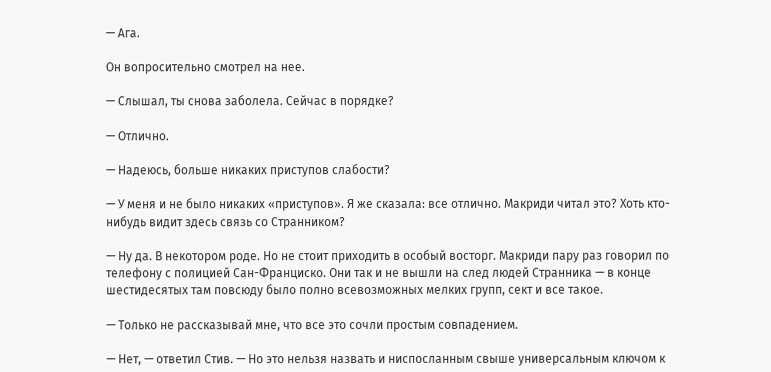— Ага.

Он вопросительно смотрел на нее.

— Слышал, ты снова заболела. Сейчас в порядке?

— Отлично.

— Надеюсь, больше никаких приступов слабости?

— У меня и не было никаких «приступов». Я же сказала: все отлично. Макриди читал это? Хоть кто-нибудь видит здесь связь со Странником?

— Ну да. В некотором роде. Но не стоит приходить в особый восторг. Макриди пару раз говорил по телефону с полицией Сан-Франциско. Они так и не вышли на след людей Странника — в конце шестидесятых там повсюду было полно всевозможных мелких групп, сект и все такое.

— Только не рассказывай мне, что все это сочли простым совпадением.

— Нет, — ответил Стив. — Но это нельзя назвать и ниспосланным свыше универсальным ключом к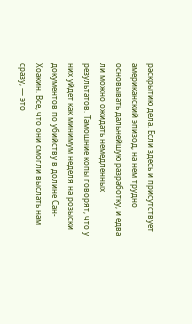раскрытию дела. Если здесь и присутствует американский эпизод, на нем трудно основывать дальнейшую разработку, и едва ли можно ожидать немедленных результатов. Тамошние копы говорят, что у них уйдет как минимум неделя на розыски документов по убийству в долине Сан-Хоакин. Все, что они смогли выслать нам сразу, — это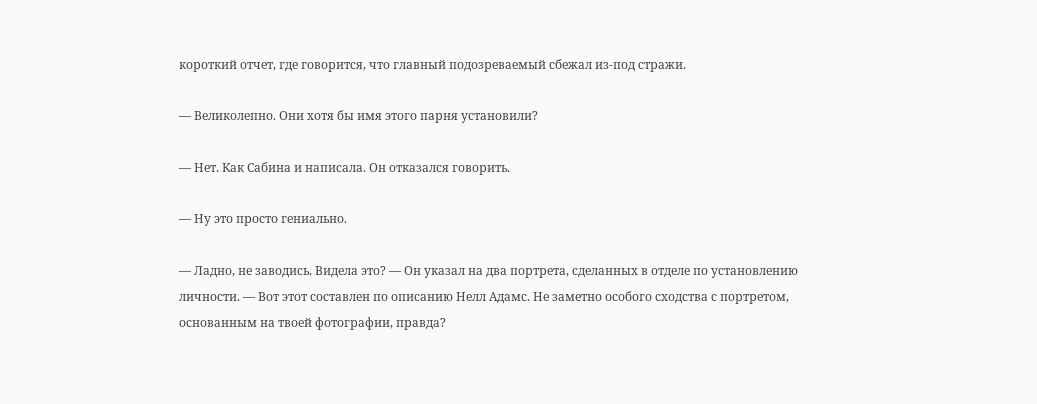короткий отчет, где говорится, что главный подозреваемый сбежал из-под стражи.

— Великолепно. Они хотя бы имя этого парня установили?

— Нет. Как Сабина и написала. Он отказался говорить.

— Ну это просто гениально.

— Ладно, не заводись. Видела это? — Он указал на два портрета, сделанных в отделе по установлению личности. — Вот этот составлен по описанию Нелл Адамс. Не заметно особого сходства с портретом, основанным на твоей фотографии, правда?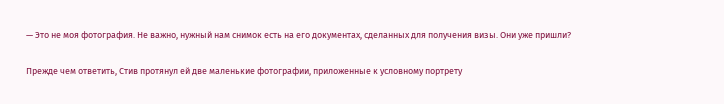— Это не моя фотография. Не важно, нужный нам снимок есть на его документах, сделанных для получения визы. Они уже пришли?

Прежде чем ответить, Стив протянул ей две маленькие фотографии, приложенные к условному портрету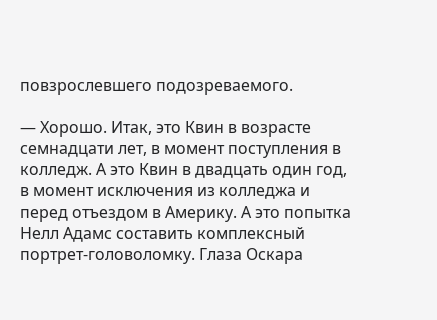повзрослевшего подозреваемого.

— Хорошо. Итак, это Квин в возрасте семнадцати лет, в момент поступления в колледж. А это Квин в двадцать один год, в момент исключения из колледжа и перед отъездом в Америку. А это попытка Нелл Адамс составить комплексный портрет-головоломку. Глаза Оскара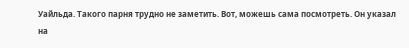Уайльда. Такого парня трудно не заметить. Вот, можешь сама посмотреть. Он указал на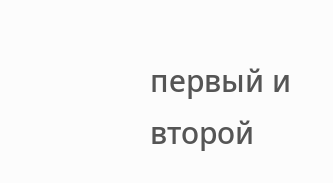первый и второй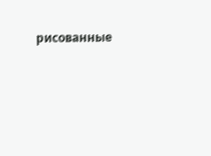рисованные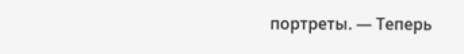портреты. — Теперь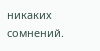никаких сомнений.